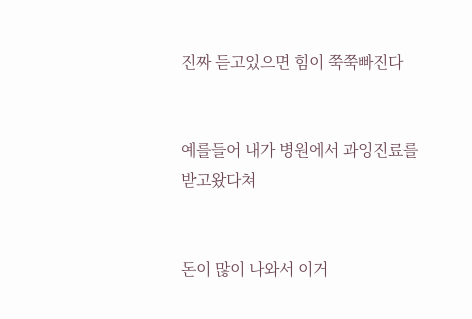진짜 듣고있으면 힘이 쭉쭉빠진다


예를들어 내가 병원에서 과잉진료를 받고왔다쳐


돈이 많이 나와서 이거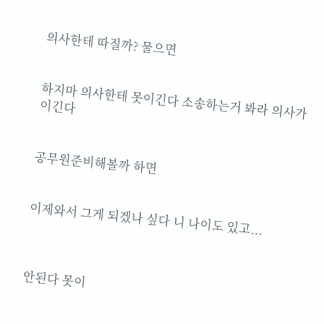의사한테 따질까? 물으면


하지마 의사한테 못이긴다 소송하는거 봐라 의사가 이긴다


공무원준비해볼까 하면


이제와서 그게 되겠나 싶다 니 나이도 있고...



안된다 못이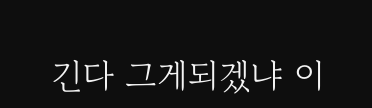긴다 그게되겠냐 이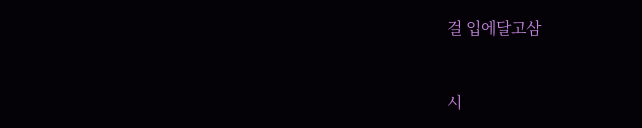걸 입에달고삼


시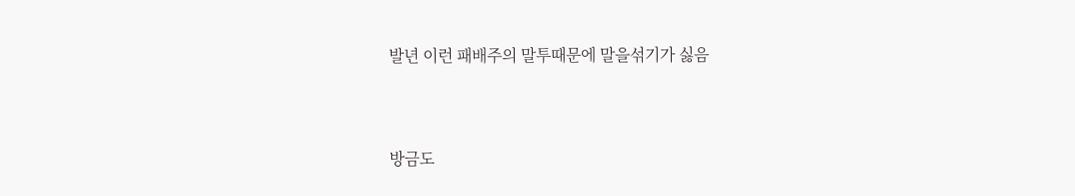발년 이런 패배주의 말투때문에 말을섞기가 싫음


방금도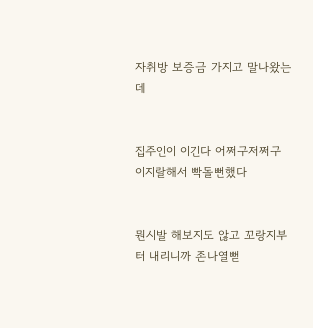자취방 보증금 가지고 말나왔는데


집주인이 이긴다 어쩌구저쩌구 이지랄해서 빡돌뻔했다


뭔시발 해보지도 않고 꼬랑지부터 내리니까 존나열뻗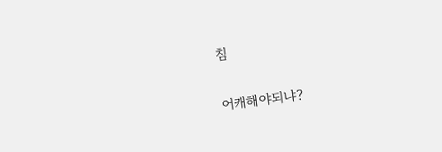침


어캐해야되냐?